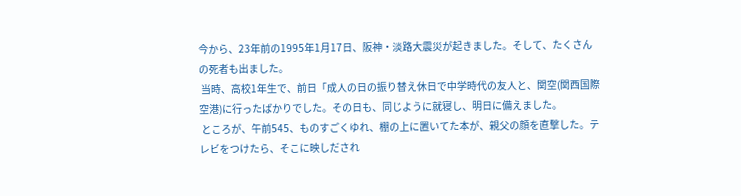今から、23年前の1995年1月17日、阪神・淡路大震災が起きました。そして、たくさんの死者も出ました。
 当時、高校1年生で、前日「成人の日の振り替え休日で中学時代の友人と、関空(関西国際空港)に行ったばかりでした。その日も、同じように就寝し、明日に備えました。
 ところが、午前545、ものすごくゆれ、棚の上に置いてた本が、親父の顔を直撃した。テレビをつけたら、そこに映しだされ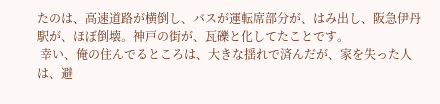たのは、高速道路が横倒し、バスが運転席部分が、はみ出し、阪急伊丹駅が、ほぼ倒壊。神戸の街が、瓦礫と化してたことです。
 幸い、俺の住んでるところは、大きな揺れで済んだが、家を失った人は、避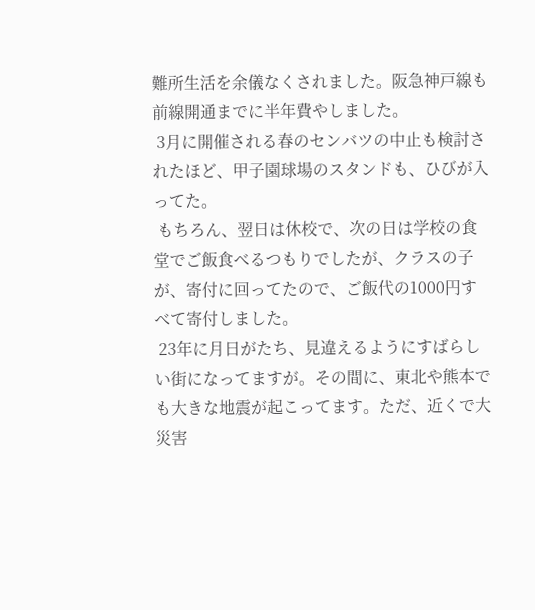難所生活を余儀なくされました。阪急神戸線も前線開通までに半年費やしました。
 3月に開催される春のセンバツの中止も検討されたほど、甲子園球場のスタンドも、ひびが入ってた。
 もちろん、翌日は休校で、次の日は学校の食堂でご飯食べるつもりでしたが、クラスの子が、寄付に回ってたので、ご飯代の1000円すべて寄付しました。
 23年に月日がたち、見違えるようにすばらしい街になってますが。その間に、東北や熊本でも大きな地震が起こってます。ただ、近くで大災害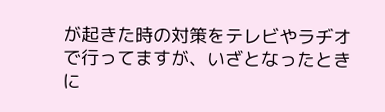が起きた時の対策をテレビやラヂオで行ってますが、いざとなったときに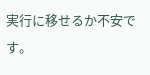実行に移せるか不安です。